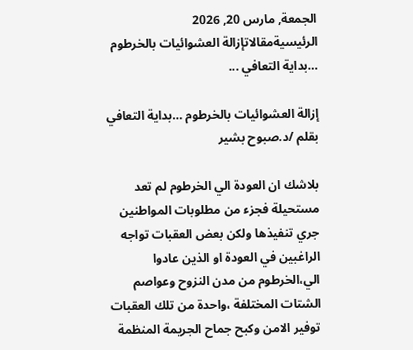الجمعة, مارس 20, 2026
الرئيسيةمقالاتإزالة العشوائيات بالخرطوم …بداية التعافي ...

إزالة العشوائيات بالخرطوم …بداية التعافي بقلم /د.صبوح بشير

بلاشك ان العودة الي الخرطوم لم تعد مستحيلة فجزء من مطلوبات المواطنين جري تنفيذها ولكن بعض العقبات تواجه الراغبين في العودة او الذين عادوا الي،الخرطوم من مدن النزوح وعواصم الشتات المختلفة ،واحدة من تلك العقبات توفير الامن وكبح جماح الجريمة المنظمة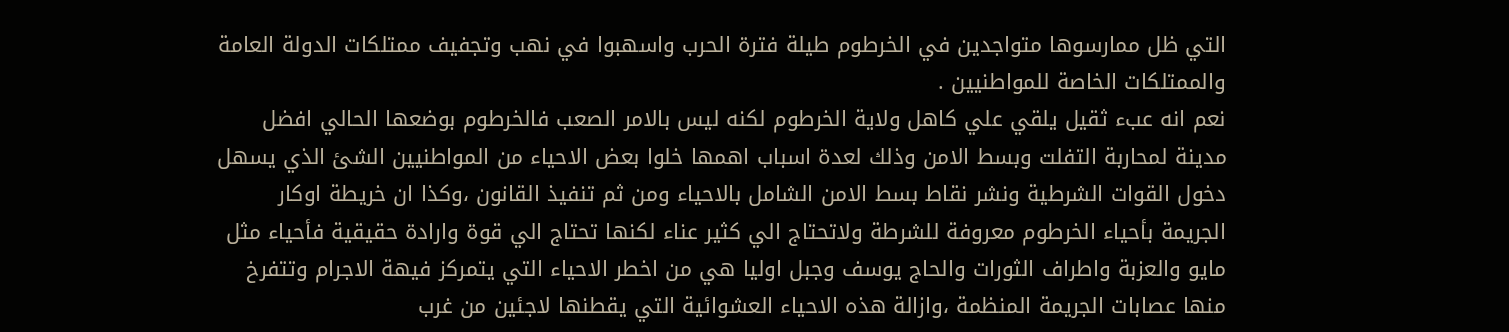التي ظل ممارسوها متواجدين في الخرطوم طيلة فترة الحرب واسهبوا في نهب وتجفيف ممتلكات الدولة العامة والممتلكات الخاصة للمواطنيين .
نعم انه عبء ثقيل يلقي علي كاهل ولاية الخرطوم لكنه ليس بالامر الصعب فالخرطوم بوضعها الحالي افضل مدينة لمحاربة التفلت وبسط الامن وذلك لعدة اسباب اهمها خلوا بعض الاحياء من المواطنيين الشئ الذي يسهل دخول القوات الشرطية ونشر نقاط بسط الامن الشامل بالاحياء ومن ثم تنفيذ القانون ،وكذا ان خريطة اوكار الجريمة بأحياء الخرطوم معروفة للشرطة ولاتحتاج الي كثير عناء لكنها تحتاج الي قوة وارادة حقيقية فأحياء مثل مايو والعزبة واطراف الثورات والحاج يوسف وجبل اوليا هي من اخطر الاحياء التي يتمركز فيهة الاجرام وتتفرخ منها عصابات الجريمة المنظمة ،وازالة هذه الاحياء العشوائية التي يقطنها لاجئين من غرب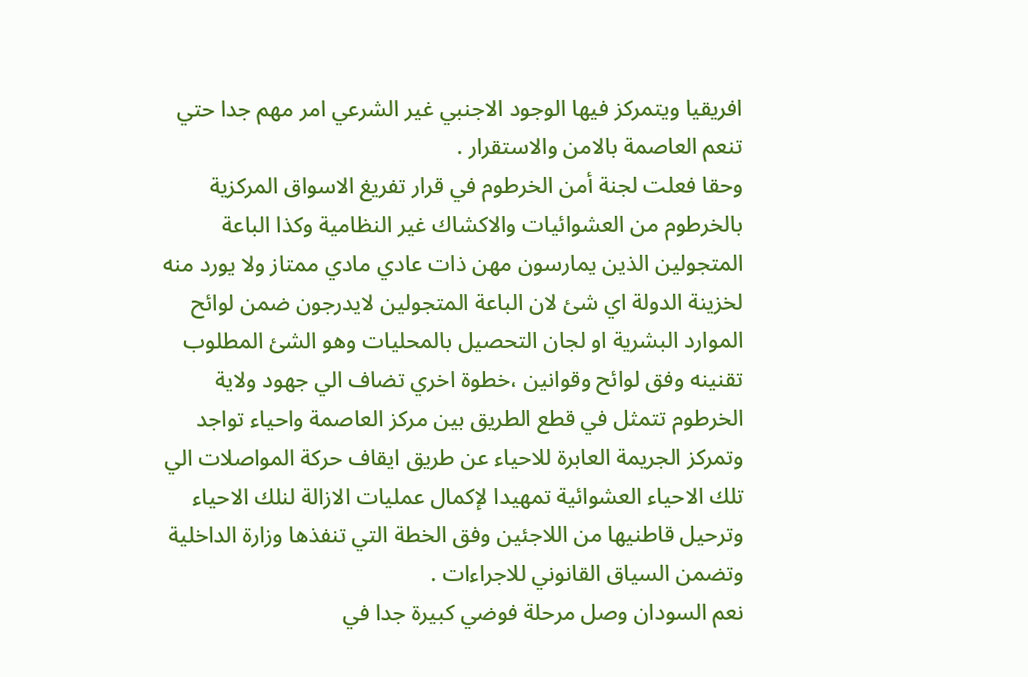افريقيا ويتمركز فيها الوجود الاجنبي غير الشرعي امر مهم جدا حتي تنعم العاصمة بالامن والاستقرار .
وحقا فعلت لجنة أمن الخرطوم في قرار تفريغ الاسواق المركزية بالخرطوم من العشوائيات والاكشاك غير النظامية وكذا الباعة المتجولين الذين يمارسون مهن ذات عادي مادي ممتاز ولا يورد منه لخزينة الدولة اي شئ لان الباعة المتجولين لايدرجون ضمن لوائح الموارد البشرية او لجان التحصيل بالمحليات وهو الشئ المطلوب تقنينه وفق لوائح وقوانين ،خطوة اخري تضاف الي جهود ولاية الخرطوم تتمثل في قطع الطريق بين مركز العاصمة واحياء تواجد وتمركز الجريمة العابرة للاحياء عن طريق ايقاف حركة المواصلات الي تلك الاحياء العشوائية تمهيدا لإكمال عمليات الازالة لنلك الاحياء وترحيل قاطنيها من اللاجئين وفق الخطة التي تنفذها وزارة الداخلية وتضمن السياق القانوني للاجراءات .
نعم السودان وصل مرحلة فوضي كبيرة جدا في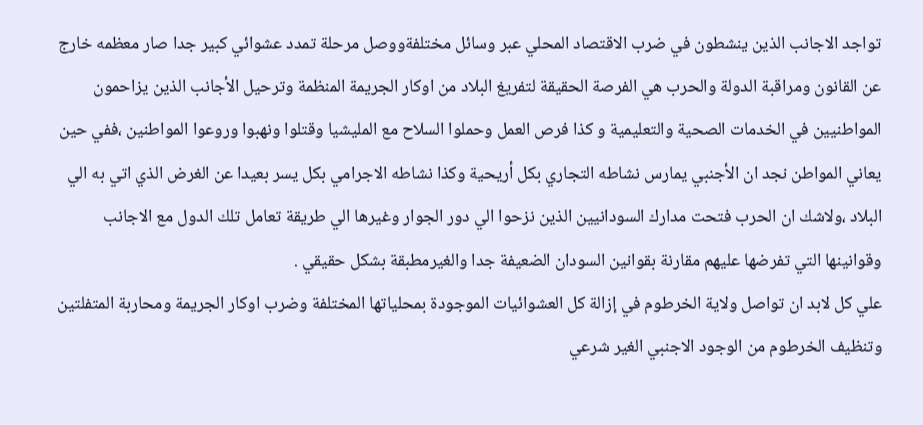تواجد الاجانب الذين ينشطون في ضرب الاقتصاد المحلي عبر وسائل مختلفةووصل مرحلة تمدد عشوائي كبير جدا صار معظمه خارج عن القانون ومراقبة الدولة والحرب هي الفرصة الحقيقة لتفريغ البلاد من اوكار الجريمة المنظمة وترحيل الأجانب الذين يزاحمون المواطنيين في الخدمات الصحية والتعليمية و كذا فرص العمل وحملوا السلاح مع المليشيا وقتلوا ونهبوا وروعوا المواطنين ،ففي حين يعاني المواطن نجد ان الأجنبي يمارس نشاطه التجاري بكل أريحية وكذا نشاطه الاجرامي بكل يسر بعيدا عن الغرض الذي اتي به الي البلاد ،ولاشك ان الحرب فتحت مدارك السودانيين الذين نزحوا الي دور الجوار وغيرها الي طريقة تعامل تلك الدول مع الاجانب وقوانينها التي تفرضها عليهم مقارنة بقوانين السودان الضعيفة جدا والغيرمطبقة بشكل حقيقي .
علي كل لابد ان تواصل ولاية الخرطوم في إزالة كل العشوائيات الموجودة بمحلياتها المختلفة وضرب اوكار الجريمة ومحاربة المتفلتين وتنظيف الخرطوم من الوجود الاجنبي الغير شرعي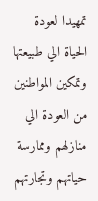تمهيدا لعودة الحياة الي طبيعتها وتمكين المواطنين من العودة الي منازلهم وممارسة حياتهم وتجارتهم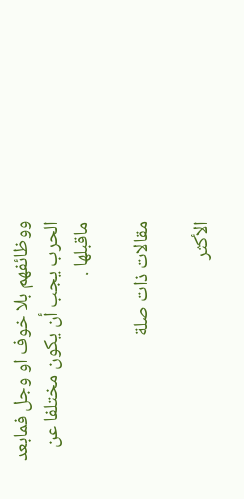ووظائفهم بلا خوف او وجل فمابعد الحرب يجب أن يكون مختلفا عن ماقبلها .

مقالات ذات صلة

الأكثر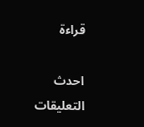قراءة

احدث التعليقات